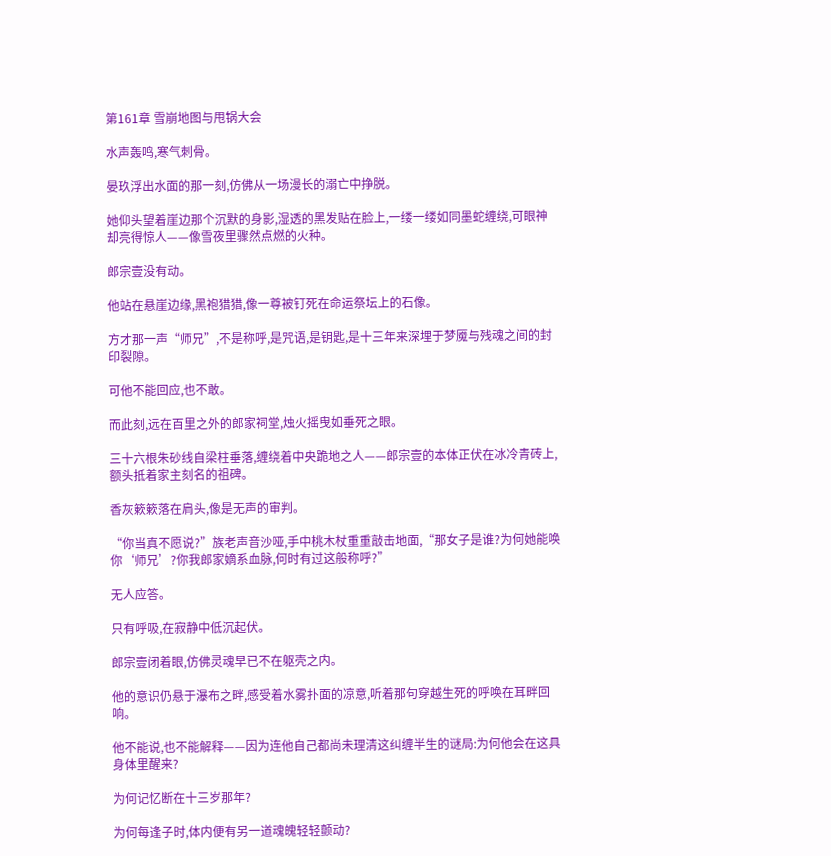第161章 雪崩地图与甩锅大会

水声轰鸣,寒气刺骨。

晏玖浮出水面的那一刻,仿佛从一场漫长的溺亡中挣脱。

她仰头望着崖边那个沉默的身影,湿透的黑发贴在脸上,一缕一缕如同墨蛇缠绕,可眼神却亮得惊人——像雪夜里骤然点燃的火种。

郎宗壹没有动。

他站在悬崖边缘,黑袍猎猎,像一尊被钉死在命运祭坛上的石像。

方才那一声“师兄”,不是称呼,是咒语,是钥匙,是十三年来深埋于梦魇与残魂之间的封印裂隙。

可他不能回应,也不敢。

而此刻,远在百里之外的郎家祠堂,烛火摇曳如垂死之眼。

三十六根朱砂线自梁柱垂落,缠绕着中央跪地之人——郎宗壹的本体正伏在冰冷青砖上,额头抵着家主刻名的祖碑。

香灰簌簌落在肩头,像是无声的审判。

“你当真不愿说?”族老声音沙哑,手中桃木杖重重敲击地面,“那女子是谁?为何她能唤你‘师兄’?你我郎家嫡系血脉,何时有过这般称呼?”

无人应答。

只有呼吸,在寂静中低沉起伏。

郎宗壹闭着眼,仿佛灵魂早已不在躯壳之内。

他的意识仍悬于瀑布之畔,感受着水雾扑面的凉意,听着那句穿越生死的呼唤在耳畔回响。

他不能说,也不能解释——因为连他自己都尚未理清这纠缠半生的谜局:为何他会在这具身体里醒来?

为何记忆断在十三岁那年?

为何每逢子时,体内便有另一道魂魄轻轻颤动?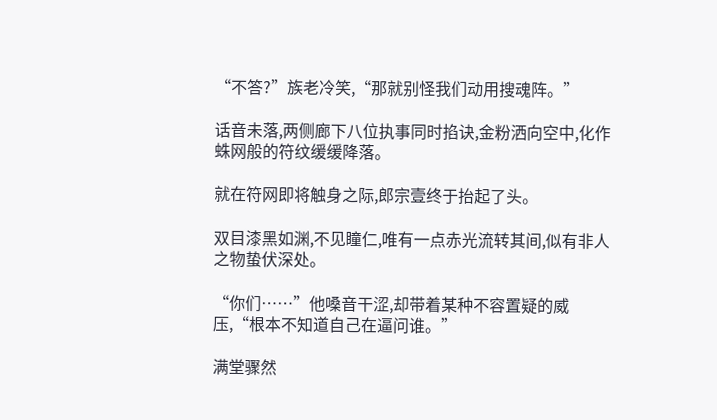“不答?”族老冷笑,“那就别怪我们动用搜魂阵。”

话音未落,两侧廊下八位执事同时掐诀,金粉洒向空中,化作蛛网般的符纹缓缓降落。

就在符网即将触身之际,郎宗壹终于抬起了头。

双目漆黑如渊,不见瞳仁,唯有一点赤光流转其间,似有非人之物蛰伏深处。

“你们……”他嗓音干涩,却带着某种不容置疑的威压,“根本不知道自己在逼问谁。”

满堂骤然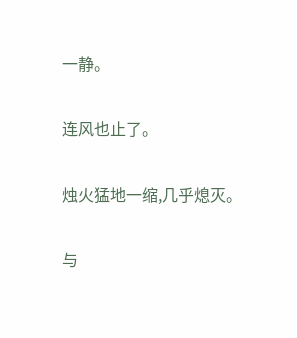一静。

连风也止了。

烛火猛地一缩,几乎熄灭。

与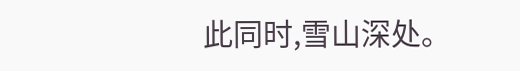此同时,雪山深处。